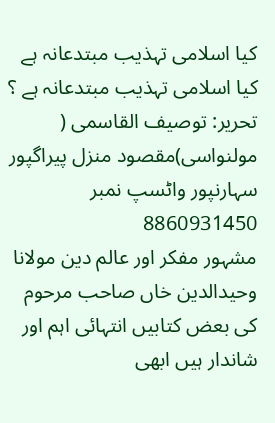کیا اسلامی تہذیب مبتدعانہ ہے
کیا اسلامی تہذیب مبتدعانہ ہے ؟
تحریر: توصیف القاسمی (
مولنواسی)مقصود منزل پیراگپور سہارنپور واٹسپ نمبر 8860931450
مشہور مفکر اور عالم دین مولانا وحیدالدین خاں صاحب مرحوم کی بعض کتابیں انتہائی اہم اور شاندار ہیں ابھی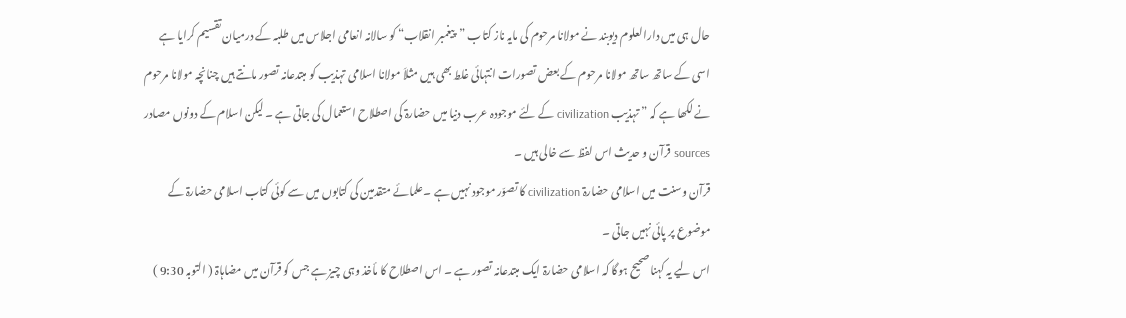حال ہی میں دارالعلوم دیوبند نے مولانا مرحوم کی مایہ ناز کتاب ”پیغمبر انقلاب“ کو سالانہ انعامی اجلاس میں طلبہ کے درمیان تقسیم کرایا ہے
اسی کے ساتھ ساتھ مولانا مرحوم کے بعض تصورات انتہائی غلط بھی ہیں مثلاَ مولانا اسلامی تہذیب کو مبتدعانہ تصور مانتے ہیں چنانچہ مولانا مرحوم نے لکھا ہے کہ ” تہذیب civilization کے لئے موجودہ عرب دنیا میں حضارۃ کی اصطلاح استعمال کی جاتی ہے ۔ لیکن اسلام کے دونوں مصادر sources قرآن و حدیث اس لفظ سے خالی ہیں ۔
قرآن وسنت میں اسلامی حضارۃ civilization کا تصوّر موجود نہیں ہے ۔علمائے متقدمین کی کتابوں میں سے کوئی کتاب اسلامی حضارۃ کے موضوع پر پائی نہیں جاتی ۔
اس لیے یہ کہنا صحیح ہوگا کہ اسلامی حضارۃ ایک مبتدعانہ تصور ہے ۔ اس اصطلاح کا مأخذ وہی چیز ہے جس کو قرآن میں مضاہاۃ ( التوبہ 9:30 )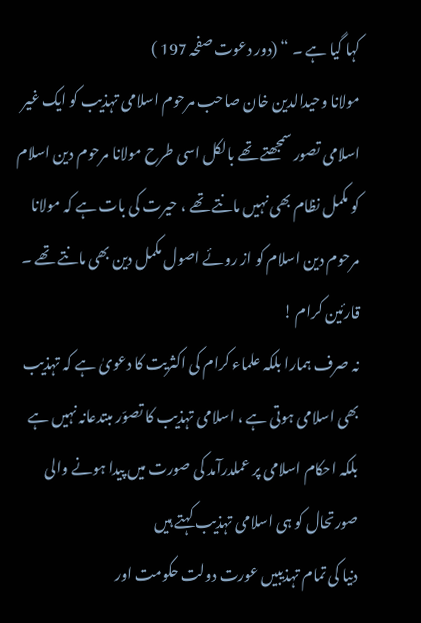کہا گیا ہے ۔ “ (دور دعوت صفحہ 197 )
مولانا وحیدالدین خان صاحب مرحوم اسلامی تہذیب کو ایک غیر اسلامی تصور سمجھتے تھے بالکل اسی طرح مولانا مرحوم دین اسلام کو مکمل نظام بھی نہیں مانتے تھے ، حیرت کی بات ہے کہ مولانا مرحوم دین اسلام کو از روئے اصول مکمل دین بھی مانتے تھے ۔
قارئین کرام !
نہ صرف ہمارا بلکہ علماء کرام کی اکثریت کا دعویٰ ہے کہ تہذیب بھی اسلامی ہوتی ہے ، اسلامی تہذیب کا تصوّر مبتدعانہ نہیں ہے بلکہ احکام اسلامی پر عملدرآمد کی صورت میں پیدا ہونے والی صورتحال کو ہی اسلامی تہذیب کہتے ہیں
دنیا کی تمام تہذیبیں عورت دولت حکومت اور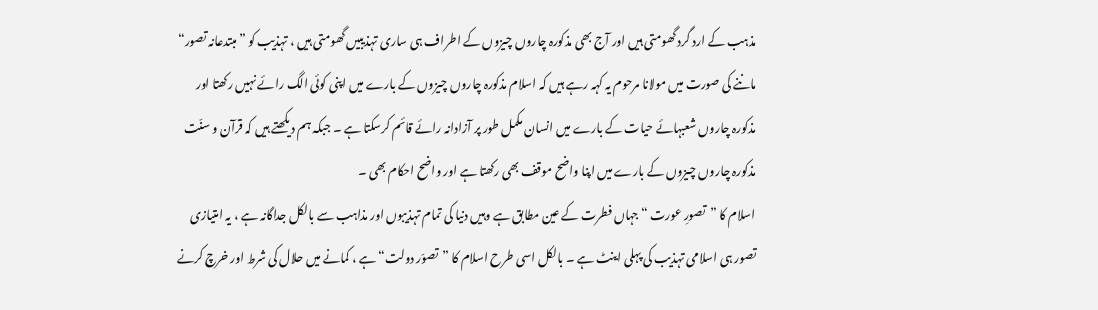مذہب کے ارد گرد گھومتی ہیں اور آج بھی مذکورہ چاروں چیزوں کے اطراف ہی ساری تہذیبیں گھومتی ہیں ، تہذیب کو ”مبتدعانہ تصور“ ماننے کی صورت میں مولانا مرحوم یہ کہہ رہے ہیں کہ اسلام مذکورہ چاروں چیزوں کے بارے میں اپنی کوئی الگ رائے نہیں رکھتا اور مذکورہ چاروں شعبہائے حیات کے بارے میں انسان مکمل طور پر آزادانہ رائے قائم کرسکتا ہے ۔ جبکہ ہم دیکھتے ہیں کہ قرآن و سنّت مذکورہ چاروں چیزوں کے بارے میں اپنا واضح موقف بھی رکھتا ہے اور واضح احکام بھی ۔
اسلام کا ”تصورِ عورت “ جہاں فطرت کے عین مطابق ہے وہیں دنیا کی تمام تہذیبوں اور مذاہب سے بالکل جداگانہ ہے ، یہ امتیازی تصور ہی اسلامی تہذیب کی پہلی اینٹ ہے ۔ بالکل اسی طرح اسلام کا ”تصوّر دولت“ ہے ، کمانے میں حلال کی شرط اور خرچ کرنے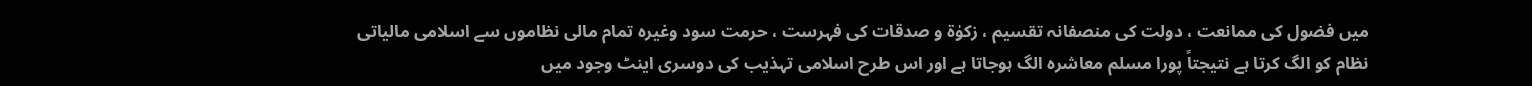میں فضول کی ممانعت ، دولت کی منصفانہ تقسیم ، زکوٰۃ و صدقات کی فہرست ، حرمت سود وغیرہ تمام مالی نظاموں سے اسلامی مالیاتی نظام کو الگ کرتا ہے نتیجتاً پورا مسلم معاشرہ الگ ہوجاتا ہے اور اس طرح اسلامی تہذیب کی دوسری اینٹ وجود میں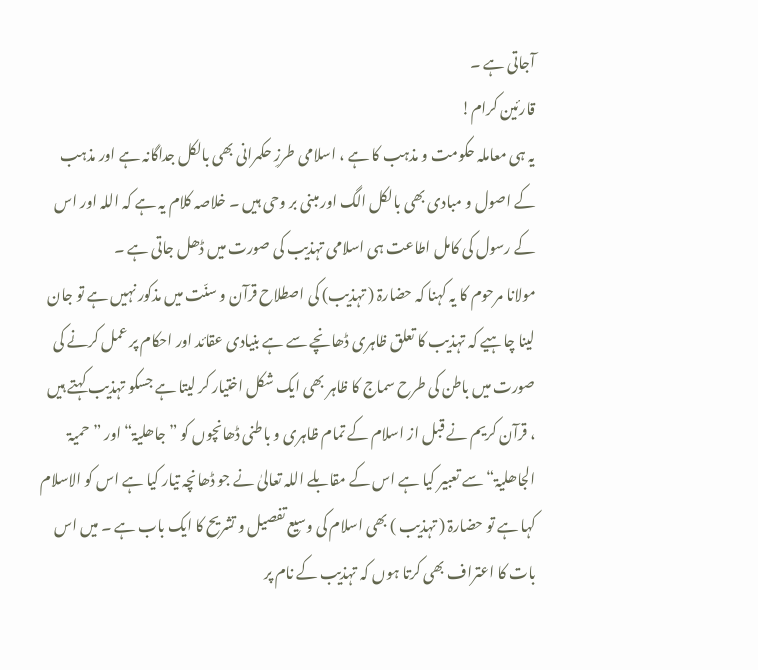آجاتی ہے ۔
قارئین کرام!
یہ ہی معاملہ حکومت و مذہب کا ہے ، اسلامی طرزِ حکمرانی بھی بالکل جداگانہ ہے اور مذہب کے اصول و مبادی بھی بالکل الگ اور مبنی بر وحی ہیں ۔ خلاصہ کلام یہ ہے کہ اللہ اور اس کے رسول کی کامل اطاعت ہی اسلامی تہذیب کی صورت میں ڈھل جاتی ہے ۔
مولانا مرحوم کا یہ کہنا کہ حضارۃ ( تہذیب) کی اصطلاح قرآن و سنّت میں مذکور نہیں ہے تو جان لینا چاہیے کہ تہذیب کا تعلق ظاہری ڈھانچے سے ہے بنیادی عقائد اور احکام پر عمل کرنے کی صورت میں باطن کی طرح سماج کا ظاہر بھی ایک شکل اختیار کر لیتا ہے جسکو تہذیب کہتے ہیں ، قرآن کریم نے قبل از اسلام کے تمام ظاہری و باطنی ڈھانچوں کو ”جاھلیۃ“ اور ”حمیۃ الجاھلیۃ“ سے تعبیر کیا ہے اس کے مقابلے اللہ تعالیٰ نے جو ڈھانچہ تیار کیا ہے اس کو الاسلام کہا ہے تو حضارۃ ( تہذیب ) بھی اسلام کی وسیع تفصیل و تشریح کا ایک باب ہے ۔ میں اس بات کا اعتراف بھی کرتا ہوں کہ تہذیب کے نام پر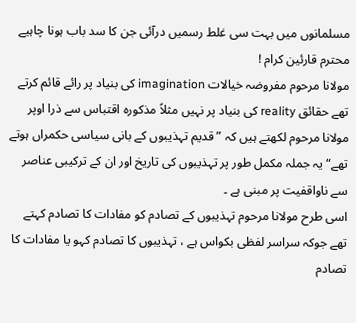مسلمانوں میں بہت سی غلط رسمیں درآئی جن کا سد باب ہونا چاہیے
محترم قارئین کرام !
مولانا مرحوم مفروضہ خیالات imagination کی بنیاد پر رائے قائم کرتے تھے حقائق reality کی بنیاد پر نہیں مثلاً مذکورہ اقتباس سے ذرا اوپر مولانا مرحوم لکھتے ہیں کہ ”قدیم تہذیبوں کے بانی سیاسی حکمراں ہوتے تھے“ یہ جملہ مکمل طور پر تہذیبوں کی تاریخ اور ان کے ترکیبی عناصر سے ناواقفیت پر مبنی ہے ۔
اسی طرح مولانا مرحوم تہذیبوں کے تصادم کو مفادات کا تصادم کہتے تھے جوکہ سراسر لفظی بکواس ہے ، تہذیبوں کا تصادم کہو یا مفادات کا تصادم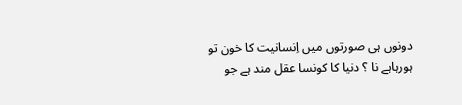دونوں ہی صورتوں میں اِنسانیت کا خون تو ہورہاہے نا ؟ دنیا کا کونسا عقل مند ہے جو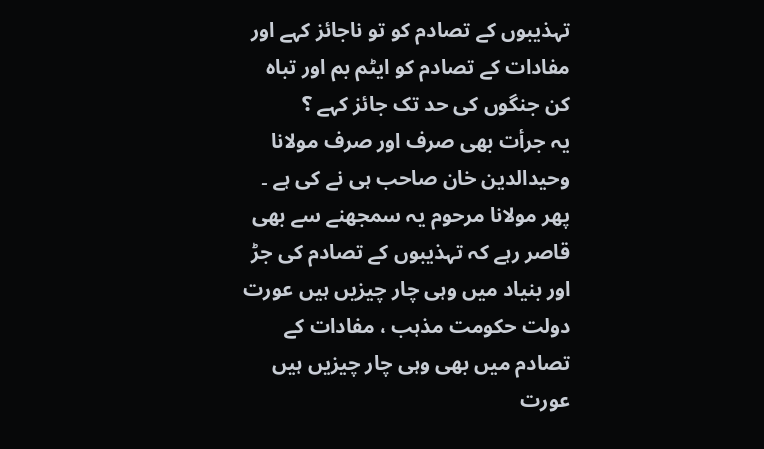تہذیبوں کے تصادم کو تو ناجائز کہے اور مفادات کے تصادم کو ایٹم بم اور تباہ کن جنگوں کی حد تک جائز کہے ؟
یہ جرأت بھی صرف اور صرف مولانا وحیدالدین خان صاحب ہی نے کی ہے ۔ پھر مولانا مرحوم یہ سمجھنے سے بھی قاصر رہے کہ تہذیبوں کے تصادم کی جڑ اور بنیاد میں وہی چار چیزیں ہیں عورت دولت حکومت مذہب ، مفادات کے تصادم میں بھی وہی چار چیزیں ہیں عورت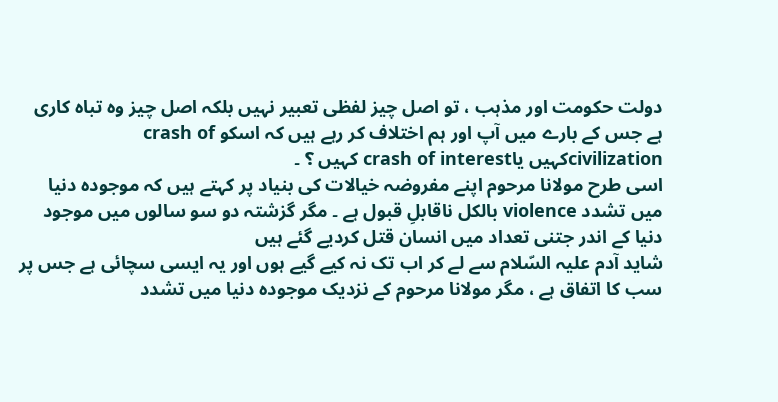دولت حکومت اور مذہب ، تو اصل چیز لفظی تعبیر نہیں بلکہ اصل چیز وہ تباہ کاری ہے جس کے بارے میں آپ اور ہم اختلاف کر رہے ہیں کہ اسکو crash of civilizationکہیں یاcrash of interest کہیں ؟ ۔
اسی طرح مولانا مرحوم اپنے مفروضہ خیالات کی بنیاد پر کہتے ہیں کہ موجودہ دنیا میں تشدد violence بالکل ناقابلِ قبول ہے ۔ مگر گزشتہ دو سو سالوں میں موجود دنیا کے اندر جتنی تعداد میں انسان قتل کردیے گئے ہیں
شاید آدم علیہ السّلام سے لے کر اب تک نہ کیے گیے ہوں اور یہ ایسی سچائی ہے جس پر سب کا اتفاق ہے ، مگر مولانا مرحوم کے نزدیک موجودہ دنیا میں تشدد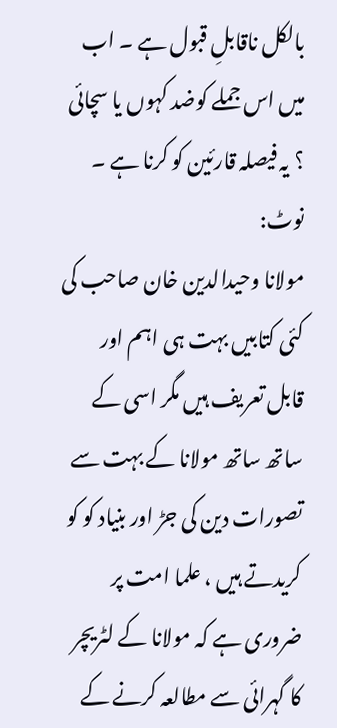بالکل ناقابلِ قبول ہے ۔ اب میں اس جملے کوضد کہوں یا سچائی ؟ یہ فیصلہ قارئین کو کرنا ہے ۔
نوٹ:
مولانا وحیدالدین خان صاحب کی کئی کتابیں بہت ہی اہم اور قابل تعریف ہیں مگر اسی کے ساتھ ساتھ مولانا کے بہت سے تصورات دین کی جڑ اور بنیاد کو کو کریدتے ہیں ، علما امت پر ضروری ہے کہ مولانا کے لٹریچر کا گہرائی سے مطالعہ کرنے کے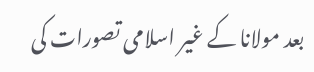بعد مولانا کے غیر اسلامی تصورات کی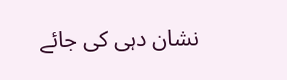نشان دہی کی جائے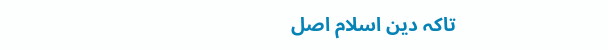تاکہ دین اسلام اصل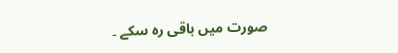صورت میں باقی رہ سکے ۔